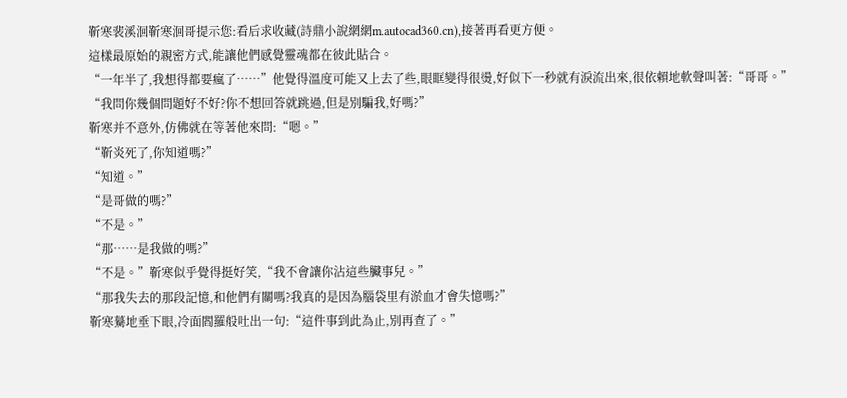靳寒裴溪洄靳寒洄哥提示您:看后求收藏(詩鼎小說網網m.autocad360.cn),接著再看更方便。
這樣最原始的親密方式,能讓他們感覺靈魂都在彼此貼合。
“一年半了,我想得都要瘋了……”他覺得溫度可能又上去了些,眼眶變得很燙,好似下一秒就有淚流出來,很依賴地軟聲叫著:“哥哥。”
“我問你幾個問題好不好?你不想回答就跳過,但是別騙我,好嗎?”
靳寒并不意外,仿佛就在等著他來問:“嗯。”
“靳炎死了,你知道嗎?”
“知道。”
“是哥做的嗎?”
“不是。”
“那……是我做的嗎?”
“不是。”靳寒似乎覺得挺好笑,“我不會讓你沾這些臟事兒。”
“那我失去的那段記憶,和他們有關嗎?我真的是因為腦袋里有淤血才會失憶嗎?”
靳寒驀地垂下眼,冷面閻羅般吐出一句:“這件事到此為止,別再查了。”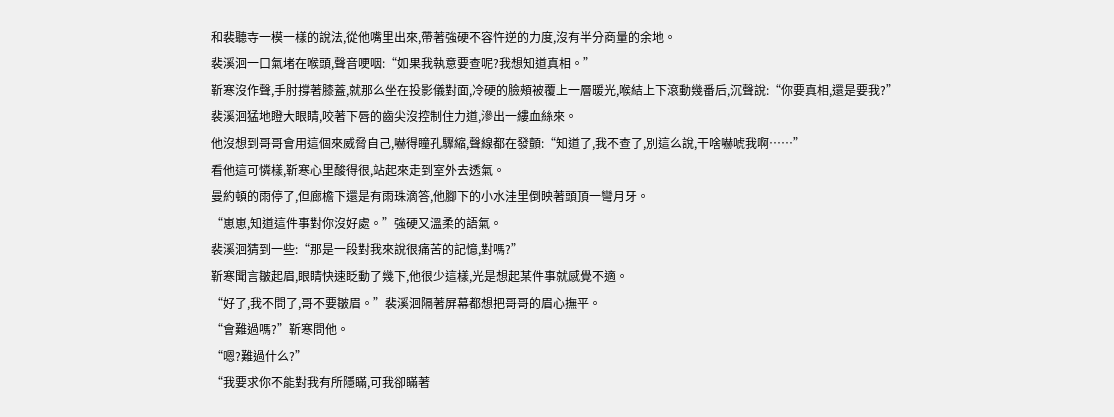和裴聽寺一模一樣的說法,從他嘴里出來,帶著強硬不容忤逆的力度,沒有半分商量的余地。
裴溪洄一口氣堵在喉頭,聲音哽咽:“如果我執意要查呢?我想知道真相。”
靳寒沒作聲,手肘撐著膝蓋,就那么坐在投影儀對面,冷硬的臉頰被覆上一層暖光,喉結上下滾動幾番后,沉聲說:“你要真相,還是要我?”
裴溪洄猛地瞪大眼睛,咬著下唇的齒尖沒控制住力道,滲出一縷血絲來。
他沒想到哥哥會用這個來威脅自己,嚇得瞳孔驟縮,聲線都在發顫:“知道了,我不查了,別這么說,干啥嚇唬我啊……”
看他這可憐樣,靳寒心里酸得很,站起來走到室外去透氣。
曼約頓的雨停了,但廊檐下還是有雨珠滴答,他腳下的小水洼里倒映著頭頂一彎月牙。
“崽崽,知道這件事對你沒好處。”強硬又溫柔的語氣。
裴溪洄猜到一些:“那是一段對我來說很痛苦的記憶,對嗎?”
靳寒聞言皺起眉,眼睛快速眨動了幾下,他很少這樣,光是想起某件事就感覺不適。
“好了,我不問了,哥不要皺眉。”裴溪洄隔著屏幕都想把哥哥的眉心撫平。
“會難過嗎?”靳寒問他。
“嗯?難過什么?”
“我要求你不能對我有所隱瞞,可我卻瞞著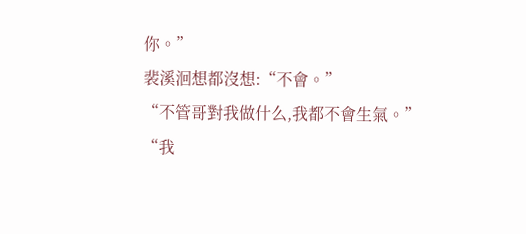你。”
裴溪洄想都沒想:“不會。”
“不管哥對我做什么,我都不會生氣。”
“我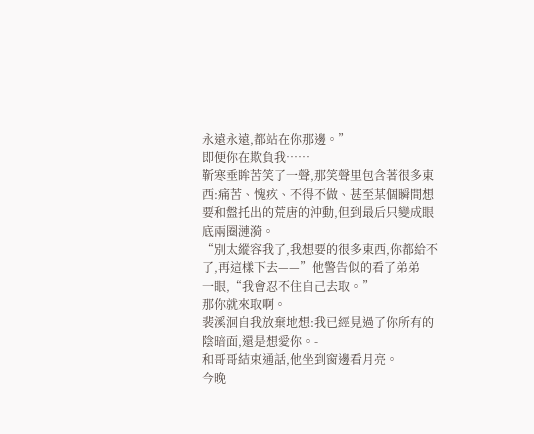永遠永遠,都站在你那邊。”
即便你在欺負我……
靳寒垂眸苦笑了一聲,那笑聲里包含著很多東西:痛苦、愧疚、不得不做、甚至某個瞬間想要和盤托出的荒唐的沖動,但到最后只變成眼底兩圈漣漪。
“別太縱容我了,我想要的很多東西,你都給不了,再這樣下去——”他警告似的看了弟弟
一眼,“我會忍不住自己去取。”
那你就來取啊。
裴溪洄自我放棄地想:我已經見過了你所有的陰暗面,還是想愛你。-
和哥哥結束通話,他坐到窗邊看月亮。
今晚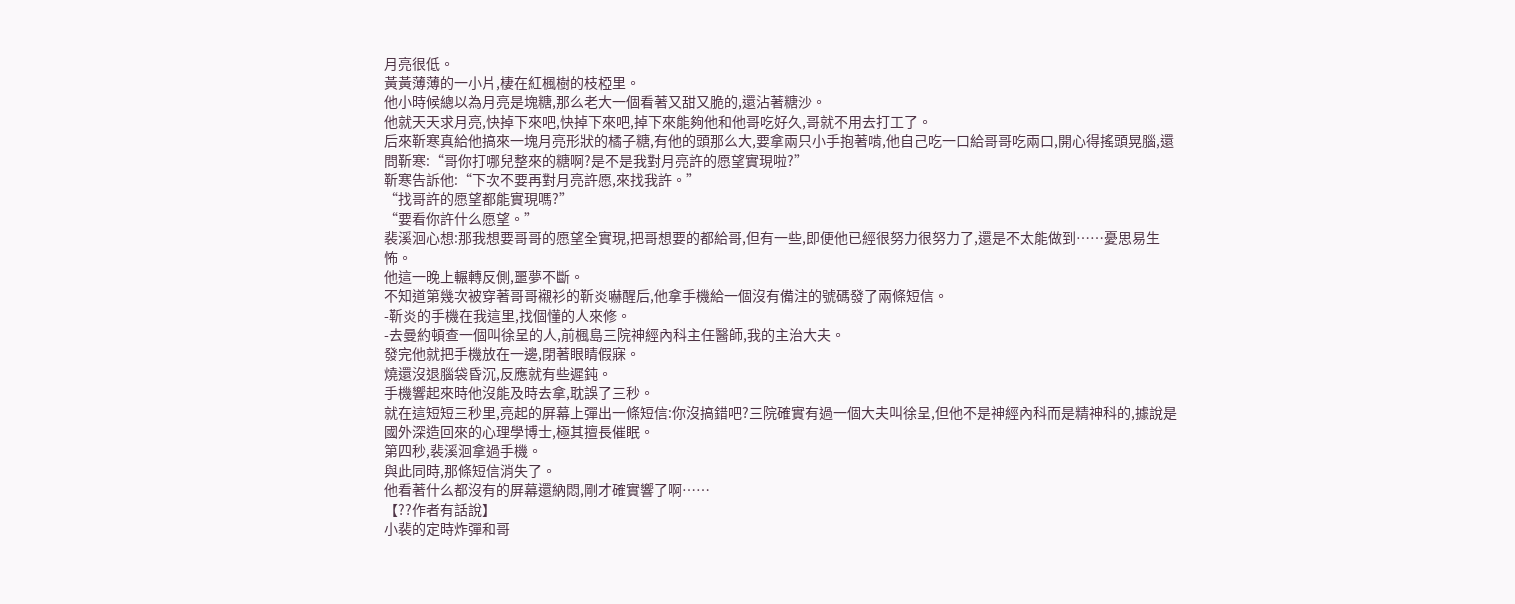月亮很低。
黃黃薄薄的一小片,棲在紅楓樹的枝椏里。
他小時候總以為月亮是塊糖,那么老大一個看著又甜又脆的,還沾著糖沙。
他就天天求月亮,快掉下來吧,快掉下來吧,掉下來能夠他和他哥吃好久,哥就不用去打工了。
后來靳寒真給他搞來一塊月亮形狀的橘子糖,有他的頭那么大,要拿兩只小手抱著啃,他自己吃一口給哥哥吃兩口,開心得搖頭晃腦,還問靳寒:“哥你打哪兒整來的糖啊?是不是我對月亮許的愿望實現啦?”
靳寒告訴他:“下次不要再對月亮許愿,來找我許。”
“找哥許的愿望都能實現嗎?”
“要看你許什么愿望。”
裴溪洄心想:那我想要哥哥的愿望全實現,把哥想要的都給哥,但有一些,即便他已經很努力很努力了,還是不太能做到……憂思易生怖。
他這一晚上輾轉反側,噩夢不斷。
不知道第幾次被穿著哥哥襯衫的靳炎嚇醒后,他拿手機給一個沒有備注的號碼發了兩條短信。
-靳炎的手機在我這里,找個懂的人來修。
-去曼約頓查一個叫徐呈的人,前楓島三院神經內科主任醫師,我的主治大夫。
發完他就把手機放在一邊,閉著眼睛假寐。
燒還沒退腦袋昏沉,反應就有些遲鈍。
手機響起來時他沒能及時去拿,耽誤了三秒。
就在這短短三秒里,亮起的屏幕上彈出一條短信:你沒搞錯吧?三院確實有過一個大夫叫徐呈,但他不是神經內科而是精神科的,據說是國外深造回來的心理學博士,極其擅長催眠。
第四秒,裴溪洄拿過手機。
與此同時,那條短信消失了。
他看著什么都沒有的屏幕還納悶,剛才確實響了啊……
【??作者有話說】
小裴的定時炸彈和哥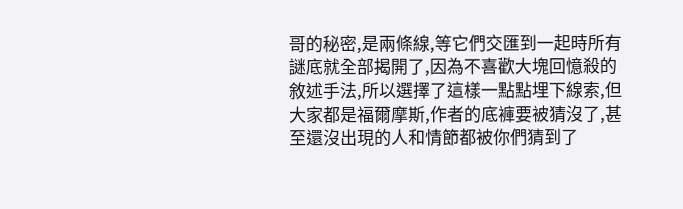哥的秘密,是兩條線,等它們交匯到一起時所有謎底就全部揭開了,因為不喜歡大塊回憶殺的敘述手法,所以選擇了這樣一點點埋下線索,但大家都是福爾摩斯,作者的底褲要被猜沒了,甚至還沒出現的人和情節都被你們猜到了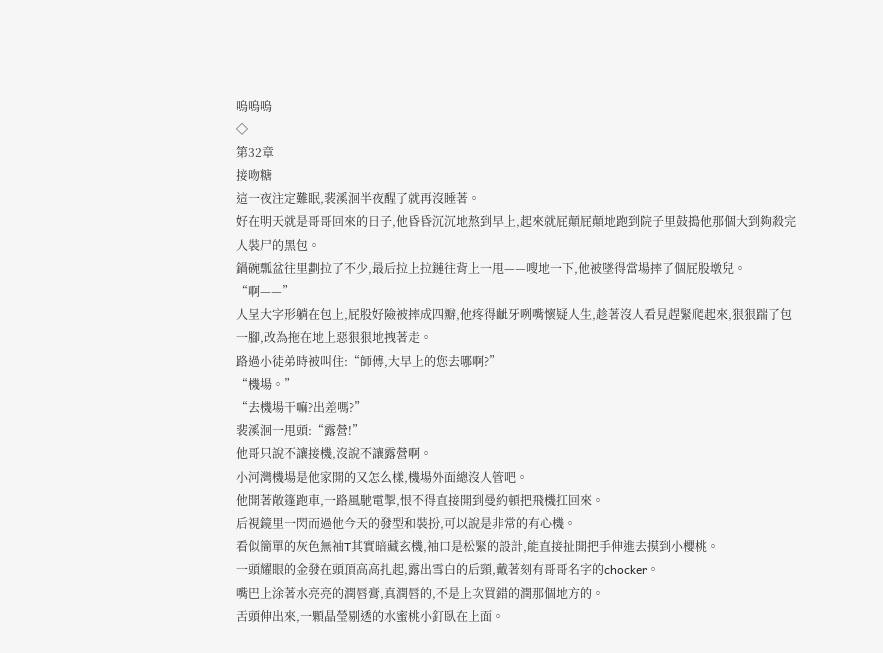嗚嗚嗚
◇
第32章
接吻糖
這一夜注定難眠,裴溪洄半夜醒了就再沒睡著。
好在明天就是哥哥回來的日子,他昏昏沉沉地熬到早上,起來就屁顛屁顛地跑到院子里鼓搗他那個大到夠殺完人裝尸的黑包。
鍋碗瓢盆往里劃拉了不少,最后拉上拉鏈往背上一甩——嗖地一下,他被墜得當場摔了個屁股墩兒。
“啊——”
人呈大字形躺在包上,屁股好險被摔成四瓣,他疼得齜牙咧嘴懷疑人生,趁著沒人看見趕緊爬起來,狠狠踹了包一腳,改為拖在地上惡狠狠地拽著走。
路過小徒弟時被叫住:“師傅,大早上的您去哪啊?”
“機場。”
“去機場干嘛?出差嗎?”
裴溪洄一甩頭:“露營!”
他哥只說不讓接機,沒說不讓露營啊。
小河灣機場是他家開的又怎么樣,機場外面總沒人管吧。
他開著敞篷跑車,一路風馳電掣,恨不得直接開到曼約頓把飛機扛回來。
后視鏡里一閃而過他今天的發型和裝扮,可以說是非常的有心機。
看似簡單的灰色無袖T其實暗藏玄機,袖口是松緊的設計,能直接扯開把手伸進去摸到小櫻桃。
一頭耀眼的金發在頭頂高高扎起,露出雪白的后頸,戴著刻有哥哥名字的chocker。
嘴巴上涂著水亮亮的潤唇膏,真潤唇的,不是上次買錯的潤那個地方的。
舌頭伸出來,一顆晶瑩剔透的水蜜桃小釘臥在上面。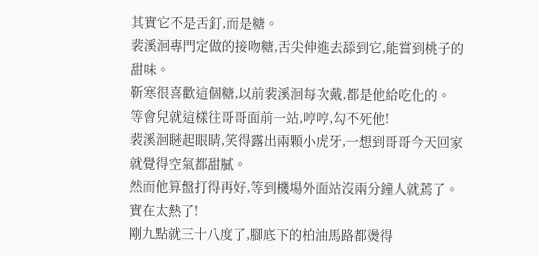其實它不是舌釘,而是糖。
裴溪洄專門定做的接吻糖,舌尖伸進去舔到它,能嘗到桃子的甜味。
靳寒很喜歡這個糖,以前裴溪洄每次戴,都是他給吃化的。
等會兒就這樣往哥哥面前一站,哼哼,勾不死他!
裴溪洄瞇起眼睛,笑得露出兩顆小虎牙,一想到哥哥今天回家就覺得空氣都甜膩。
然而他算盤打得再好,等到機場外面站沒兩分鐘人就蔫了。實在太熱了!
剛九點就三十八度了,腳底下的柏油馬路都燙得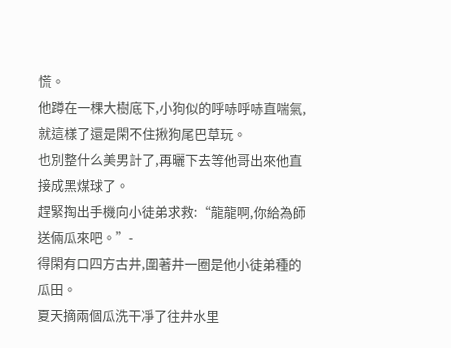慌。
他蹲在一棵大樹底下,小狗似的呼哧呼哧直喘氣,就這樣了還是閑不住揪狗尾巴草玩。
也別整什么美男計了,再曬下去等他哥出來他直接成黑煤球了。
趕緊掏出手機向小徒弟求救:“龍龍啊,你給為師送倆瓜來吧。”-
得閑有口四方古井,圍著井一圈是他小徒弟種的瓜田。
夏天摘兩個瓜洗干凈了往井水里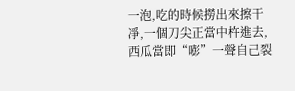一泡,吃的時候撈出來擦干凈,一個刀尖正當中杵進去,西瓜當即“嘭”一聲自己裂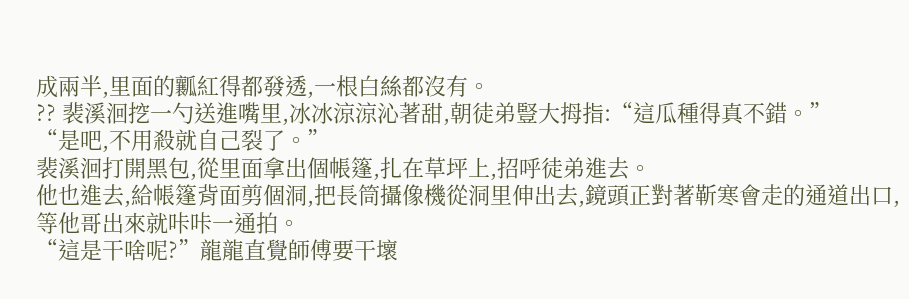成兩半,里面的瓤紅得都發透,一根白絲都沒有。
?? 裴溪洄挖一勺送進嘴里,冰冰涼涼沁著甜,朝徒弟豎大拇指:“這瓜種得真不錯。”
“是吧,不用殺就自己裂了。”
裴溪洄打開黑包,從里面拿出個帳篷,扎在草坪上,招呼徒弟進去。
他也進去,給帳篷背面剪個洞,把長筒攝像機從洞里伸出去,鏡頭正對著靳寒會走的通道出口,等他哥出來就咔咔一通拍。
“這是干啥呢?”龍龍直覺師傅要干壞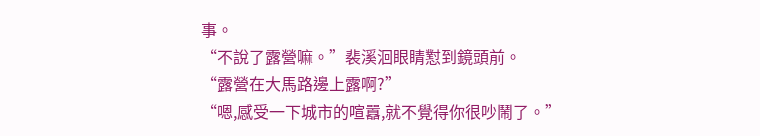事。
“不說了露營嘛。”裴溪洄眼睛懟到鏡頭前。
“露營在大馬路邊上露啊?”
“嗯,感受一下城市的喧囂,就不覺得你很吵鬧了。”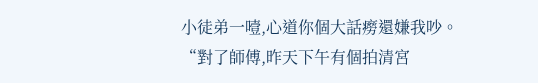小徒弟一噎,心道你個大話癆還嫌我吵。
“對了師傅,昨天下午有個拍清宮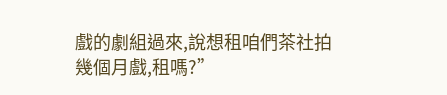戲的劇組過來,說想租咱們茶社拍幾個月戲,租嗎?”